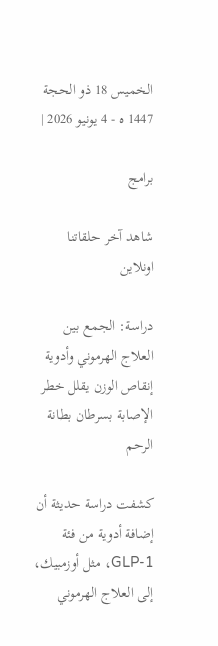الخميس 18 ذو الحجة 1447 ه - 4 يونيو 2026 |

برامج

شاهد آخر حلقاتنا اونلاين

دراسة: الجمع بين العلاج الهرموني وأدوية إنقاص الوزن يقلل خطر الإصابة بسرطان بطانة الرحم

كشفت دراسة حديثة أن إضافة أدوية من فئة GLP-1، مثل أوزمبيك، إلى العلاج الهرموني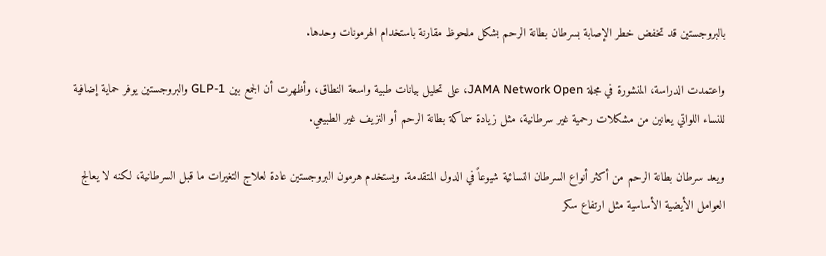بالبروجستين قد تخفض خطر الإصابة بسرطان بطانة الرحم بشكل ملحوظ مقارنة باستخدام الهرمونات وحدها.

واعتمدت الدراسة، المنشورة في مجلة JAMA Network Open، على تحليل بيانات طبية واسعة النطاق، وأظهرت أن الجمع بين GLP-1 والبروجستين يوفر حماية إضافية للنساء اللواتي يعانين من مشكلات رحمية غير سرطانية، مثل زيادة سماكة بطانة الرحم أو النزيف غير الطبيعي.

ويعد سرطان بطانة الرحم من أكثر أنواع السرطان النسائية شيوعاً في الدول المتقدمة. ويستخدم هرمون البروجستين عادة لعلاج التغيرات ما قبل السرطانية، لكنه لا يعالج العوامل الأيضية الأساسية مثل ارتفاع سكر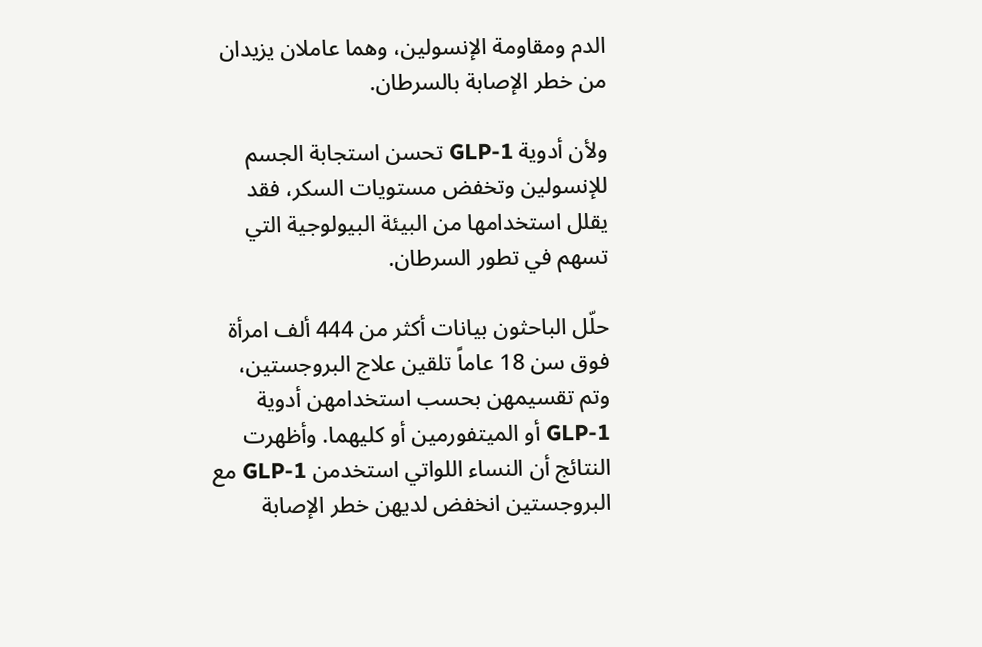الدم ومقاومة الإنسولين، وهما عاملان يزيدان من خطر الإصابة بالسرطان.

ولأن أدوية GLP-1 تحسن استجابة الجسم للإنسولين وتخفض مستويات السكر، فقد يقلل استخدامها من البيئة البيولوجية التي تسهم في تطور السرطان.

حلّل الباحثون بيانات أكثر من 444 ألف امرأة فوق سن 18 عاماً تلقين علاج البروجستين، وتم تقسيمهن بحسب استخدامهن أدوية GLP-1 أو الميتفورمين أو كليهما. وأظهرت النتائج أن النساء اللواتي استخدمن GLP-1 مع البروجستين انخفض لديهن خطر الإصابة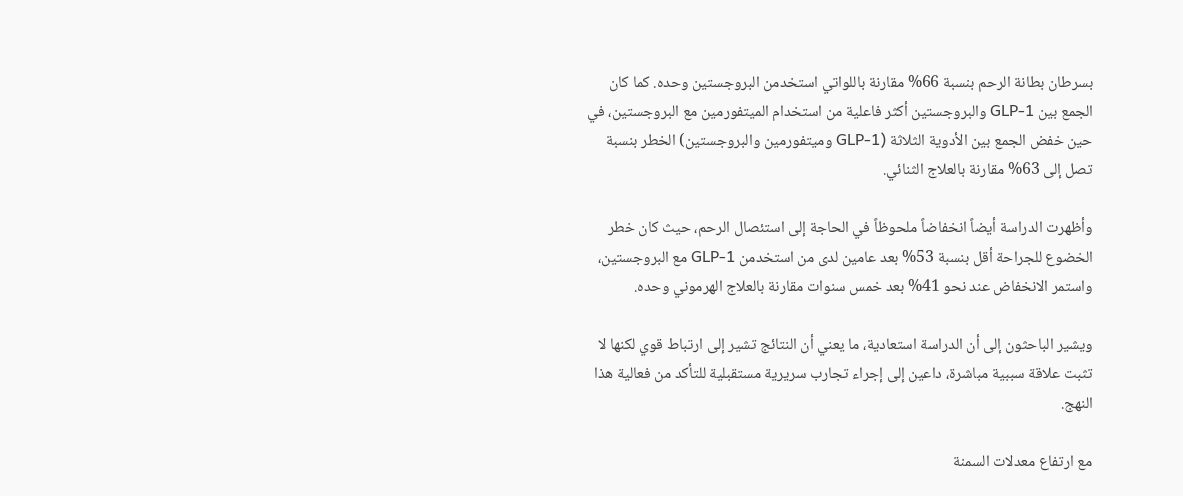بسرطان بطانة الرحم بنسبة 66% مقارنة باللواتي استخدمن البروجستين وحده. كما كان الجمع بين GLP-1 والبروجستين أكثر فاعلية من استخدام الميتفورمين مع البروجستين، في حين خفض الجمع بين الأدوية الثلاثة (GLP-1 وميتفورمين والبروجستين) الخطر بنسبة تصل إلى 63% مقارنة بالعلاج الثنائي.

وأظهرت الدراسة أيضاً انخفاضاً ملحوظاً في الحاجة إلى استئصال الرحم، حيث كان خطر الخضوع للجراحة أقل بنسبة 53% بعد عامين لدى من استخدمن GLP-1 مع البروجستين، واستمر الانخفاض عند نحو 41% بعد خمس سنوات مقارنة بالعلاج الهرموني وحده.

ويشير الباحثون إلى أن الدراسة استعادية، ما يعني أن النتائج تشير إلى ارتباط قوي لكنها لا تثبت علاقة سببية مباشرة، داعين إلى إجراء تجارب سريرية مستقبلية للتأكد من فعالية هذا النهج.

مع ارتفاع معدلات السمنة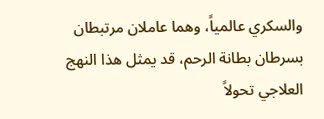والسكري عالمياً، وهما عاملان مرتبطان بسرطان بطانة الرحم، قد يمثل هذا النهج العلاجي تحولاً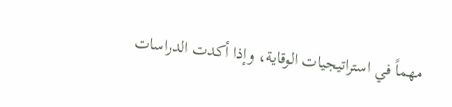مهماً في استراتيجيات الوقاية، وإذا أكدت الدراسات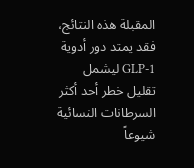المقبلة هذه النتائج، فقد يمتد دور أدوية GLP-1 ليشمل تقليل خطر أحد أكثر السرطانات النسائية شيوعاً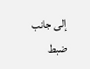إلى جانب ضبط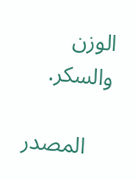الوزن والسكر.

    المصدر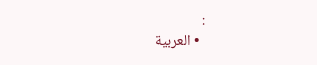:
  • العربية